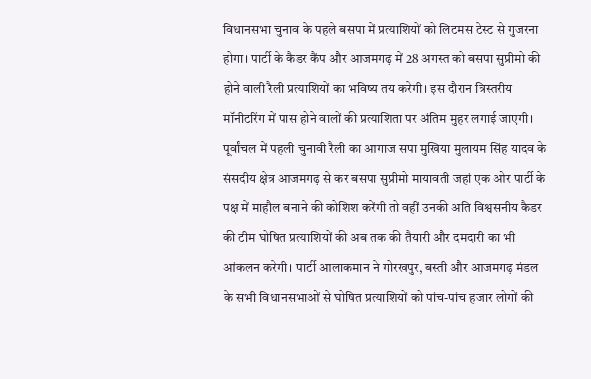विधानसभा चुनाव के पहले बसपा में प्रत्याशियों को लिटमस टेस्ट से गुजरना होगा। पार्टी के कैडर कैंप और आजमगढ़ में 28 अगस्त को बसपा सुप्रीमो की होने वाली रैली प्रत्याशियों का भविष्य तय करेगी। इस दौरान त्रिस्तरीय मॉनीटरिंग में पास होने वालों की प्रत्याशिता पर अंतिम मुहर लगाई जाएगी।
पूर्वांचल में पहली चुनावी रैली का आगाज सपा मुखिया मुलायम सिंह यादव के संसदीय क्षेत्र आजमगढ़ से कर बसपा सुप्रीमो मायावती जहां एक ओर पार्टी के पक्ष में माहौल बनाने की कोशिश करेंगी तो वहीं उनकी अति विश्वसनीय कैडर की टीम घोषित प्रत्याशियों की अब तक की तैयारी और दमदारी का भी आंकलन करेगी। पार्टी आलाकमान ने गोरखपुर, बस्ती और आजमगढ़ मंडल के सभी विधानसभाओं से घोषित प्रत्याशियों को पांच-पांच हजार लोगों की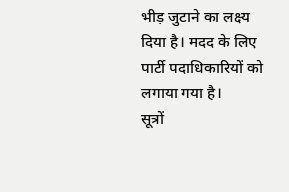भीड़ जुटाने का लक्ष्य दिया है। मदद के लिए पार्टी पदाधिकारियों को लगाया गया है।
सूत्रों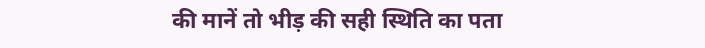की मानें तो भीड़ की सही स्थिति का पता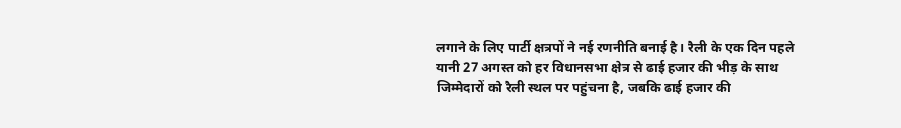लगाने के लिए पार्टी क्षत्रपों ने नई रणनीति बनाई है। रैली के एक दिन पहले यानी 27 अगस्त को हर विधानसभा क्षेत्र से ढाई हजार की भीड़ के साथ जिम्मेदारों को रैली स्थल पर पहुंचना है, जबकि ढाई हजार की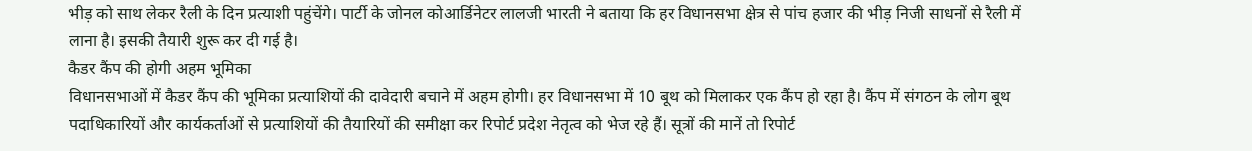भीड़ को साथ लेकर रैली के दिन प्रत्याशी पहुंचेंगे। पार्टी के जोनल कोआर्डिनेटर लालजी भारती ने बताया कि हर विधानसभा क्षेत्र से पांच हजार की भीड़ निजी साधनों से रैली में लाना है। इसकी तैयारी शुरू कर दी गई है।
कैडर कैंप की होगी अहम भूमिका
विधानसभाओं में कैडर कैंप की भूमिका प्रत्याशियों की दावेदारी बचाने में अहम होगी। हर विधानसभा में 10 बूथ को मिलाकर एक कैंप हो रहा है। कैंप में संगठन के लोग बूथ पदाधिकारियों और कार्यकर्ताओं से प्रत्याशियों की तैयारियों की समीक्षा कर रिपोर्ट प्रदेश नेतृत्व को भेज रहे हैं। सूत्रों की मानें तो रिपोर्ट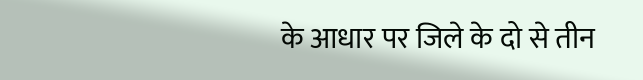के आधार पर जिले के दो से तीन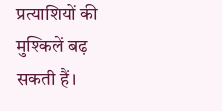प्रत्याशियों की मुश्किलें बढ़ सकती हैं।